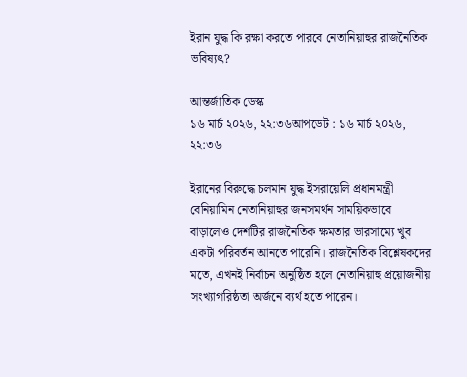ইরান যুদ্ধ কি রক্ষা করতে পারবে নেতানিয়াহুর রাজনৈতিক ভবিষ্যৎ?

আন্তর্জাতিক ডেস্ক
১৬ মার্চ ২০২৬, ২২:৩৬আপডেট : ১৬ মার্চ ২০২৬, ২২:৩৬

ইরানের বিরুদ্ধে চলমান যুদ্ধ ইসরায়েলি প্রধানমন্ত্রী বেনিয়ামিন নেতানিয়াহুর জনসমর্থন সাময়িকভাবে বাড়ালেও দেশটির রাজনৈতিক ক্ষমতার ভারসাম্যে খুব একটা পরিবর্তন আনতে পারেনি। রাজনৈতিক বিশ্লেষকদের মতে, এখনই নির্বাচন অনুষ্ঠিত হলে নেতানিয়াহু প্রয়োজনীয় সংখ্যাগরিষ্ঠতা অর্জনে ব্যর্থ হতে পারেন।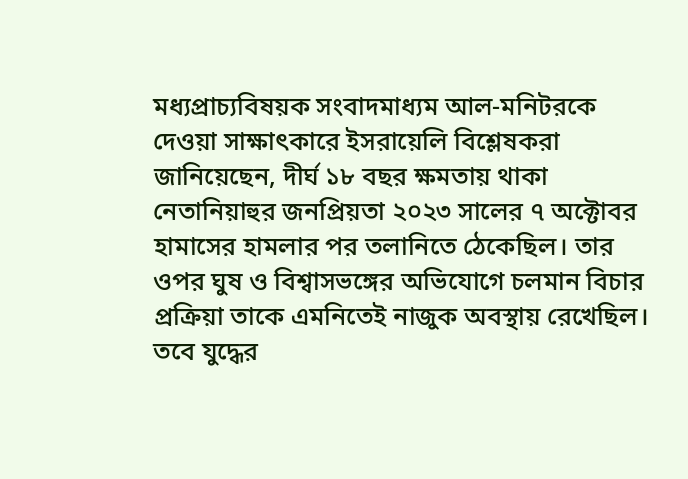মধ্যপ্রাচ্যবিষয়ক সংবাদমাধ্যম আল-মনিটরকে দেওয়া সাক্ষাৎকারে ইসরায়েলি বিশ্লেষকরা জানিয়েছেন, দীর্ঘ ১৮ বছর ক্ষমতায় থাকা নেতানিয়াহুর জনপ্রিয়তা ২০২৩ সালের ৭ অক্টোবর হামাসের হামলার পর তলানিতে ঠেকেছিল। তার ওপর ঘুষ ও বিশ্বাসভঙ্গের অভিযোগে চলমান বিচার প্রক্রিয়া তাকে এমনিতেই নাজুক অবস্থায় রেখেছিল। তবে যুদ্ধের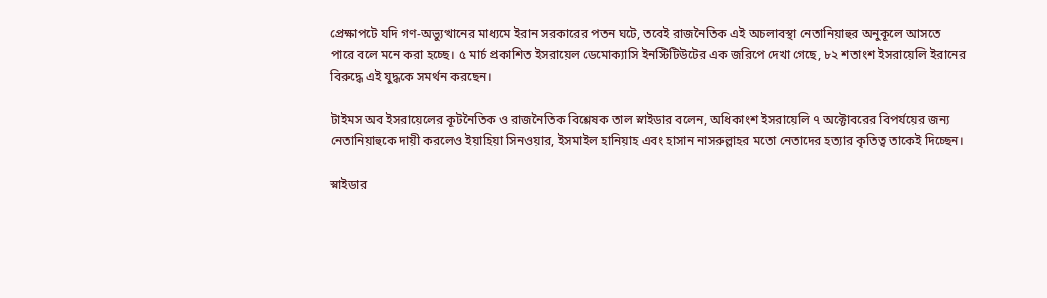প্রেক্ষাপটে যদি গণ-অভ্যুত্থানের মাধ্যমে ইরান সরকারের পতন ঘটে, তবেই রাজনৈতিক এই অচলাবস্থা নেতানিয়াহুর অনুকূলে আসতে পারে বলে মনে করা হচ্ছে। ৫ মার্চ প্রকাশিত ইসরায়েল ডেমোক্যাসি ইনস্টিটিউটের এক জরিপে দেখা গেছে, ৮২ শতাংশ ইসরায়েলি ইরানের বিরুদ্ধে এই যুদ্ধকে সমর্থন করছেন।

টাইমস অব ইসরায়েলের কূটনৈতিক ও রাজনৈতিক বিশ্লেষক তাল স্নাইডার বলেন, অধিকাংশ ইসরায়েলি ৭ অক্টোবরের বিপর্যয়ের জন্য নেতানিয়াহুকে দায়ী করলেও ইয়াহিয়া সিনওয়ার, ইসমাইল হানিয়াহ এবং হাসান নাসরুল্লাহর মতো নেতাদের হত্যার কৃতিত্ব তাকেই দিচ্ছেন।

স্নাইডার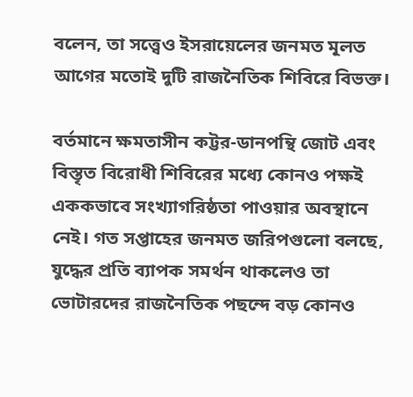বলেন, তা সত্ত্বেও ইসরায়েলের জনমত মূলত আগের মতোই দুটি রাজনৈতিক শিবিরে বিভক্ত।

বর্তমানে ক্ষমতাসীন কট্টর-ডানপন্থি জোট এবং বিস্তৃত বিরোধী শিবিরের মধ্যে কোনও পক্ষই এককভাবে সংখ্যাগরিষ্ঠতা পাওয়ার অবস্থানে নেই। গত সপ্তাহের জনমত জরিপগুলো বলছে, যুদ্ধের প্রতি ব্যাপক সমর্থন থাকলেও তা ভোটারদের রাজনৈতিক পছন্দে বড় কোনও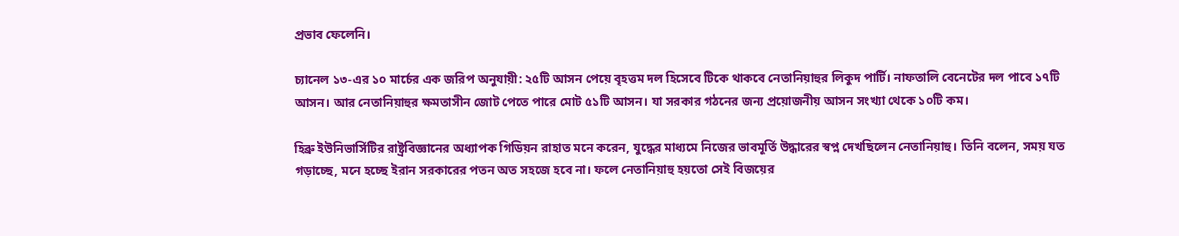প্রভাব ফেলেনি।

চ্যানেল ১৩-এর ১০ মার্চের এক জরিপ অনুযায়ী: ২৫টি আসন পেয়ে বৃহত্তম দল হিসেবে টিকে থাকবে নেতানিয়াহুর লিকুদ পার্টি। নাফতালি বেনেটের দল পাবে ১৭টি আসন। আর নেতানিয়াহুর ক্ষমতাসীন জোট পেতে পারে মোট ৫১টি আসন। যা সরকার গঠনের জন্য প্রয়োজনীয় আসন সংখ্যা থেকে ১০টি কম।

হিব্রু ইউনিভার্সিটির রাষ্ট্রবিজ্ঞানের অধ্যাপক গিডিয়ন রাহাত মনে করেন, যুদ্ধের মাধ্যমে নিজের ভাবমূর্তি উদ্ধারের স্বপ্ন দেখছিলেন নেতানিয়াহু। তিনি বলেন, সময় যত গড়াচ্ছে, মনে হচ্ছে ইরান সরকারের পতন অত সহজে হবে না। ফলে নেতানিয়াহু হয়তো সেই বিজয়ের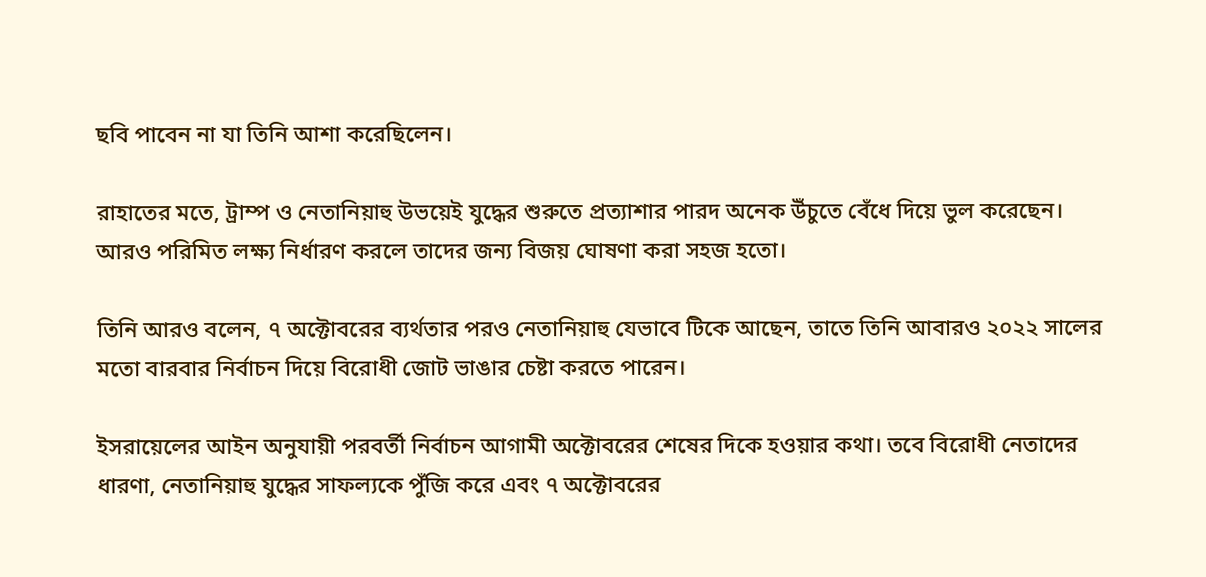ছবি পাবেন না যা তিনি আশা করেছিলেন।

রাহাতের মতে, ট্রাম্প ও নেতানিয়াহু উভয়েই যুদ্ধের শুরুতে প্রত্যাশার পারদ অনেক উঁচুতে বেঁধে দিয়ে ভুল করেছেন। আরও পরিমিত লক্ষ্য নির্ধারণ করলে তাদের জন্য বিজয় ঘোষণা করা সহজ হতো।

তিনি আরও বলেন, ৭ অক্টোবরের ব্যর্থতার পরও নেতানিয়াহু যেভাবে টিকে আছেন, তাতে তিনি আবারও ২০২২ সালের মতো বারবার নির্বাচন দিয়ে বিরোধী জোট ভাঙার চেষ্টা করতে পারেন।

ইসরায়েলের আইন অনুযায়ী পরবর্তী নির্বাচন আগামী অক্টোবরের শেষের দিকে হওয়ার কথা। তবে বিরোধী নেতাদের ধারণা, নেতানিয়াহু যুদ্ধের সাফল্যকে পুঁজি করে এবং ৭ অক্টোবরের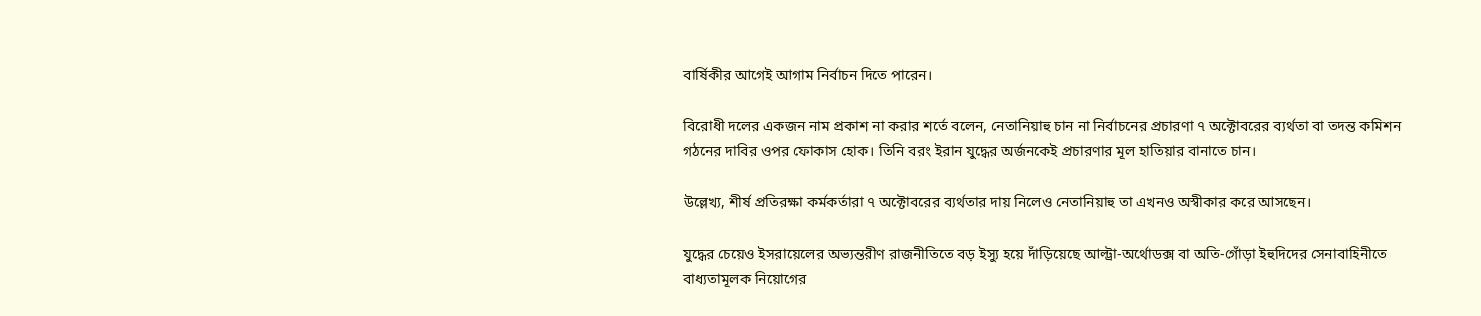বার্ষিকীর আগেই আগাম নির্বাচন দিতে পারেন।

বিরোধী দলের একজন নাম প্রকাশ না করার শর্তে বলেন, নেতানিয়াহু চান না নির্বাচনের প্রচারণা ৭ অক্টোবরের ব্যর্থতা বা তদন্ত কমিশন গঠনের দাবির ওপর ফোকাস হোক। তিনি বরং ইরান যুদ্ধের অর্জনকেই প্রচারণার মূল হাতিয়ার বানাতে চান।

উল্লেখ্য, শীর্ষ প্রতিরক্ষা কর্মকর্তারা ৭ অক্টোবরের ব্যর্থতার দায় নিলেও নেতানিয়াহু তা এখনও অস্বীকার করে আসছেন।

যুদ্ধের চেয়েও ইসরায়েলের অভ্যন্তরীণ রাজনীতিতে বড় ইস্যু হয়ে দাঁড়িয়েছে আল্ট্রা-অর্থোডক্স বা অতি-গোঁড়া ইহুদিদের সেনাবাহিনীতে বাধ্যতামূলক নিয়োগের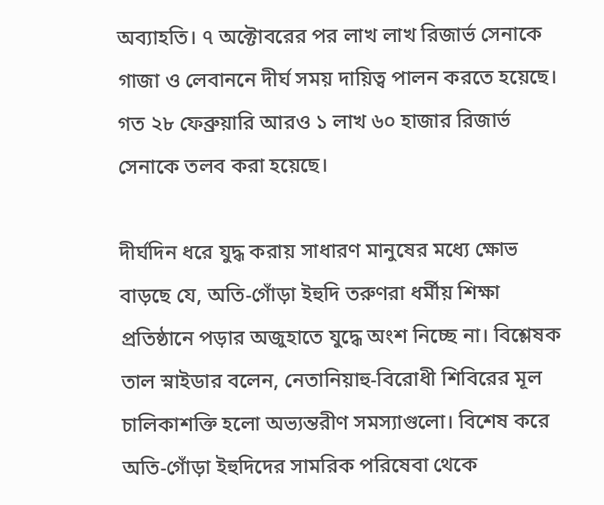অব্যাহতি। ৭ অক্টোবরের পর লাখ লাখ রিজার্ভ সেনাকে গাজা ও লেবাননে দীর্ঘ সময় দায়িত্ব পালন করতে হয়েছে। গত ২৮ ফেব্রুয়ারি আরও ১ লাখ ৬০ হাজার রিজার্ভ সেনাকে তলব করা হয়েছে।

দীর্ঘদিন ধরে যুদ্ধ করায় সাধারণ মানুষের মধ্যে ক্ষোভ বাড়ছে যে, অতি-গোঁড়া ইহুদি তরুণরা ধর্মীয় শিক্ষা প্রতিষ্ঠানে পড়ার অজুহাতে যুদ্ধে অংশ নিচ্ছে না। বিশ্লেষক তাল স্নাইডার বলেন, নেতানিয়াহু-বিরোধী শিবিরের মূল চালিকাশক্তি হলো অভ্যন্তরীণ সমস্যাগুলো। বিশেষ করে অতি-গোঁড়া ইহুদিদের সামরিক পরিষেবা থেকে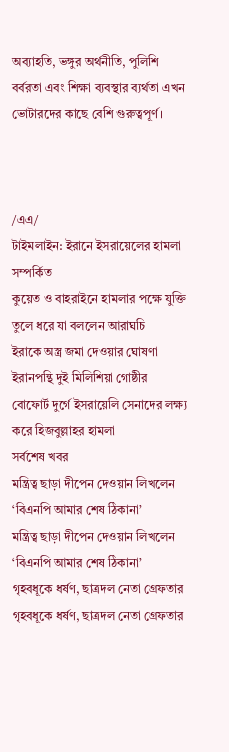অব্যাহতি, ভঙ্গুর অর্থনীতি, পুলিশি বর্বরতা এবং শিক্ষা ব্যবস্থার ব্যর্থতা এখন ভোটারদের কাছে বেশি গুরুত্বপূর্ণ।



/এএ/
টাইমলাইন: ইরানে ইসরায়েলের হামলা
সম্পর্কিত
কুয়েত ও বাহরাইনে হামলার পক্ষে যুক্তি তুলে ধরে যা বললেন আরাঘচি
ইরাকে অস্ত্র জমা দেওয়ার ঘোষণা ইরানপন্থি দুই মিলিশিয়া গোষ্ঠীর
বোফোর্ট দুর্গে ইসরায়েলি সেনাদের লক্ষ্য করে হিজবুল্লাহর হামলা
সর্বশেষ খবর
মন্ত্রিত্ব ছাড়া দীপেন দেওয়ান লিখলেন ‘বিএনপি আমার শেষ ঠিকানা’
মন্ত্রিত্ব ছাড়া দীপেন দেওয়ান লিখলেন ‘বিএনপি আমার শেষ ঠিকানা’
গৃহবধূকে ধর্ষণ, ছাত্রদল নেতা গ্রেফতার
গৃহবধূকে ধর্ষণ, ছাত্রদল নেতা গ্রেফতার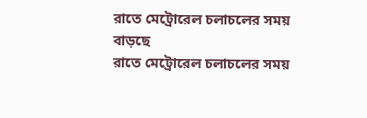রাতে মেট্রোরেল চলাচলের সময় বাড়ছে
রাতে মেট্রোরেল চলাচলের সময়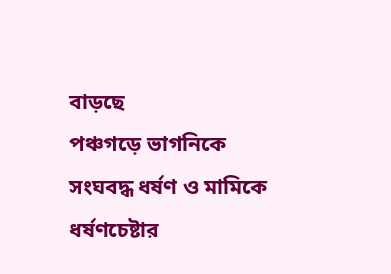বাড়ছে
পঞ্চগড়ে ভাগনিকে সংঘবদ্ধ ধর্ষণ ও মামিকে ধর্ষণচেষ্টার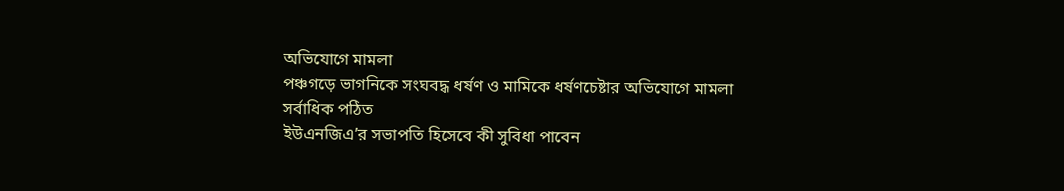অভিযোগে মামলা
পঞ্চগড়ে ভাগনিকে সংঘবদ্ধ ধর্ষণ ও মামিকে ধর্ষণচেষ্টার অভিযোগে মামলা
সর্বাধিক পঠিত
ইউএনজিএ’র সভাপতি হিসেবে কী সুবিধা পাবেন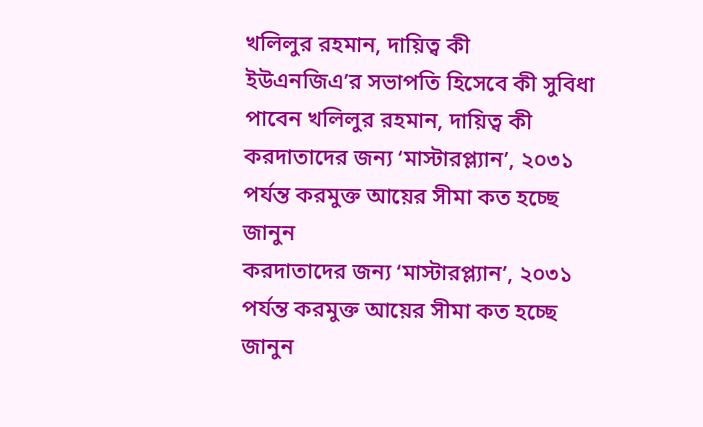খলিলুর রহমান, দায়িত্ব কী
ইউএনজিএ’র সভাপতি হিসেবে কী সুবিধা পাবেন খলিলুর রহমান, দায়িত্ব কী
করদাতাদের জন্য ‘মাস্টারপ্ল্যান’, ২০৩১ পর্যন্ত করমুক্ত আয়ের সীমা কত হচ্ছে জানুন
করদাতাদের জন্য ‘মাস্টারপ্ল্যান’, ২০৩১ পর্যন্ত করমুক্ত আয়ের সীমা কত হচ্ছে জানুন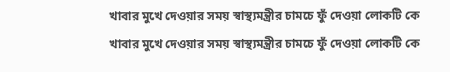খাবার মুখে দেওয়ার সময় স্বাস্থ্যমন্ত্রীর চামচে ফুঁ দেওয়া লোকটি কে
খাবার মুখে দেওয়ার সময় স্বাস্থ্যমন্ত্রীর চামচে ফুঁ দেওয়া লোকটি কে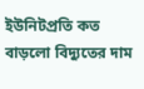ইউনিটপ্রতি কত বাড়লো বিদ্যুতের দাম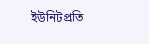ইউনিটপ্রতি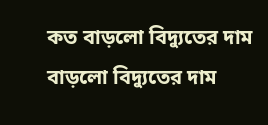কত বাড়লো বিদ্যুতের দাম
বাড়লো বিদ্যুতের দাম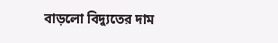বাড়লো বিদ্যুতের দাম